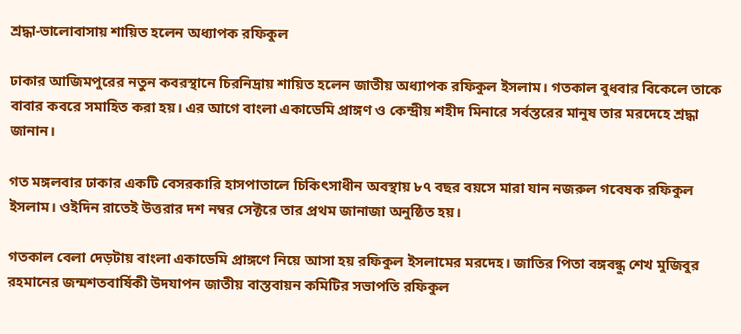শ্রদ্ধা-ভালোবাসায় শায়িত হলেন অধ্যাপক রফিকুল

ঢাকার আজিমপুরের নতুন কবরস্থানে চিরনিদ্রায় শায়িত হলেন জাতীয় অধ্যাপক রফিকুল ইসলাম। গতকাল বুধবার বিকেলে তাকে বাবার কবরে সমাহিত করা হয়। এর আগে বাংলা একাডেমি প্রাঙ্গণ ও কেন্দ্রীয় শহীদ মিনারে সর্বস্তরের মানুষ তার মরদেহে শ্রদ্ধা জানান।

গত মঙ্গলবার ঢাকার একটি বেসরকারি হাসপাতালে চিকিৎসাধীন অবস্থায় ৮৭ বছর বয়সে মারা যান নজরুল গবেষক রফিকুল ইসলাম। ওইদিন রাতেই উত্তরার দশ নম্বর সেক্টরে তার প্রথম জানাজা অনুষ্ঠিত হয়।

গতকাল বেলা দেড়টায় বাংলা একাডেমি প্রাঙ্গণে নিয়ে আসা হয় রফিকুল ইসলামের মরদেহ। জাতির পিতা বঙ্গবন্ধু শেখ মুজিবুর রহমানের জন্মশতবার্ষিকী উদযাপন জাতীয় বাস্তবায়ন কমিটির সভাপতি রফিকুল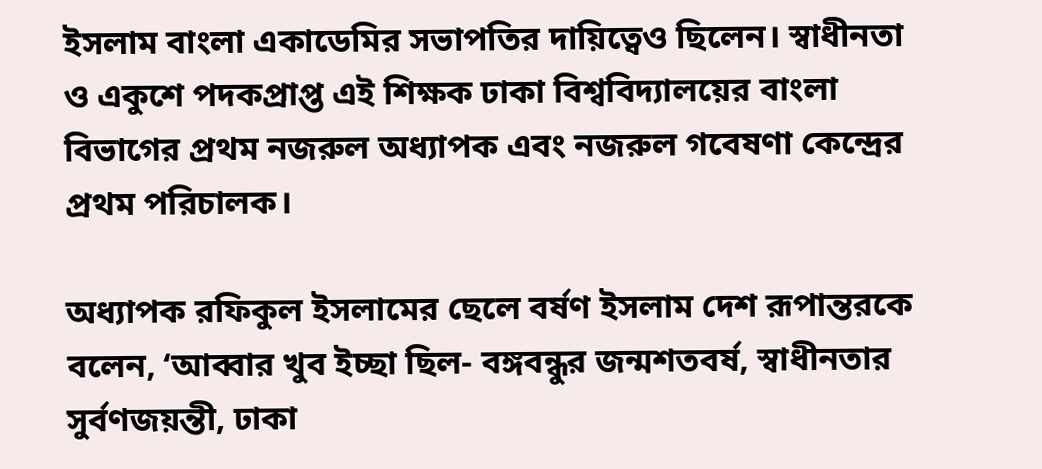ইসলাম বাংলা একাডেমির সভাপতির দায়িত্বেও ছিলেন। স্বাধীনতা ও একুশে পদকপ্রাপ্ত এই শিক্ষক ঢাকা বিশ্ববিদ্যালয়ের বাংলা বিভাগের প্রথম নজরুল অধ্যাপক এবং নজরুল গবেষণা কেন্দ্রের প্রথম পরিচালক।

অধ্যাপক রফিকুল ইসলামের ছেলে বর্ষণ ইসলাম দেশ রূপান্তরকে বলেন, ‘আব্বার খুব ইচ্ছা ছিল- বঙ্গবন্ধুর জন্মশতবর্ষ, স্বাধীনতার সুর্বণজয়ন্তী, ঢাকা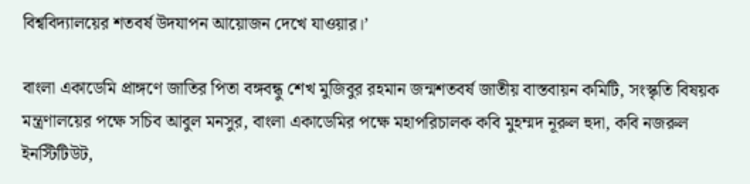বিশ্ববিদ্যালয়ের শতবর্ষ উদযাপন আয়োজন দেখে যাওয়ার।’

বাংলা একাডেমি প্রাঙ্গণে জাতির পিতা বঙ্গবন্ধু শেখ মুজিবুর রহমান জন্মশতবর্ষ জাতীয় বাস্তবায়ন কমিটি, সংস্কৃতি বিষয়ক মন্ত্রণালয়ের পক্ষে সচিব আবুল মনসুর, বাংলা একাডেমির পক্ষে মহাপরিচালক কবি মুহম্মদ নূরুল হুদা, কবি নজরুল ইনস্টিটিউট,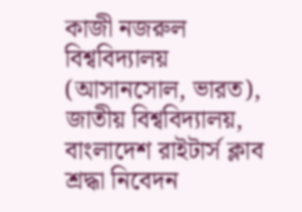কাজী নজরুল বিশ্ববিদ্যালয় (আসানসোল, ভারত), জাতীয় বিশ্ববিদ্যালয়, বাংলাদেশ রাইটার্স ক্লাব শ্রদ্ধা নিবেদন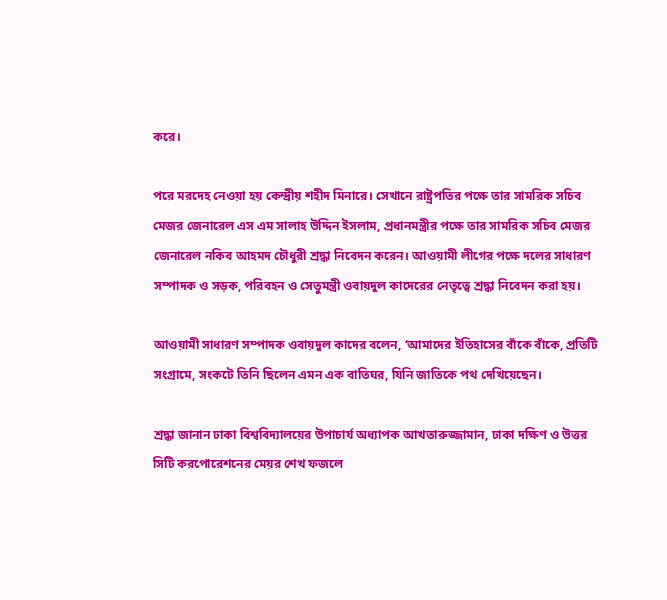করে।

পরে মরদেহ নেওয়া হয় কেন্দ্রীয় শহীদ মিনারে। সেখানে রাষ্ট্রপতির পক্ষে তার সামরিক সচিব মেজর জেনারেল এস এম সালাহ উদ্দিন ইসলাম, প্রধানমন্ত্রীর পক্ষে তার সামরিক সচিব মেজর জেনারেল নকিব আহমদ চৌধুরী শ্রদ্ধা নিবেদন করেন। আওয়ামী লীগের পক্ষে দলের সাধারণ সম্পাদক ও সড়ক, পরিবহন ও সেতুমন্ত্রী ওবায়দুল কাদেরের নেতৃত্বে শ্রদ্ধা নিবেদন করা হয়।

আওয়ামী সাধারণ সম্পাদক ওবায়দুল কাদের বলেন, ‘আমাদের ইতিহাসের বাঁকে বাঁকে, প্রতিটি সংগ্রামে, সংকটে তিনি ছিলেন এমন এক বাতিঘর, যিনি জাতিকে পথ দেখিয়েছেন।

শ্রদ্ধা জানান ঢাকা বিশ্ববিদ্যালয়ের উপাচার্য অধ্যাপক আখতারুজ্জামান, ঢাকা দক্ষিণ ও উত্তর সিটি করপোরেশনের মেয়র শেখ ফজলে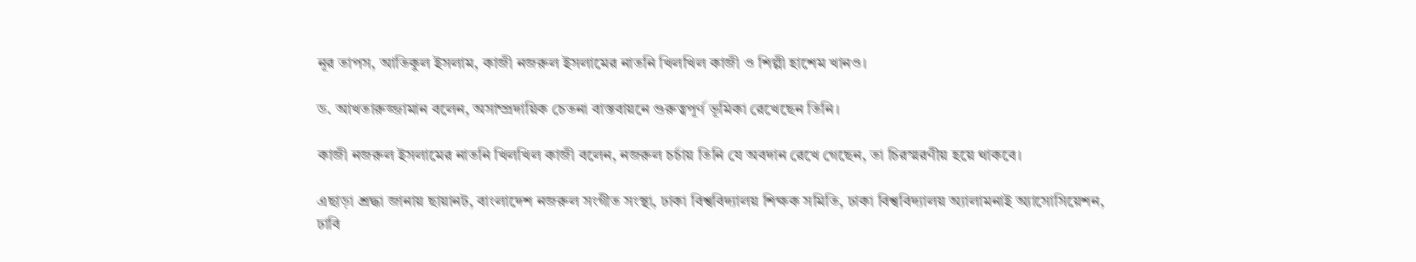নূর তাপস, আতিকুল ইসলাম, কাজী নজরুল ইসলামের নাতনি খিলখিল কাজী ও শিল্পী হাশেম খানও।

ড. আখতারুজ্জামান বলেন, অসাম্প্রদায়িক চেতনা বাস্তবায়নে গুরুত্বপূর্ণ ভূমিকা রেখেছেন তিনি।

কাজী নজরুল ইসলামের নাতনি খিলখিল কাজী বলেন, নজরুল চর্চায় তিনি যে অবদান রেখে গেছেন, তা চিরস্মরণীয় হয়ে থাকবে।

এছাড়া শ্রদ্ধা জানায় ছায়ানট, বাংলাদেশ নজরুল সংগীত সংস্থা, ঢাকা বিশ্ববিদ্যালয় শিক্ষক সমিতি, ঢাকা বিশ্ববিদ্যালয় অ্যালামনাই অ্যাসোসিয়েশন, ঢাবি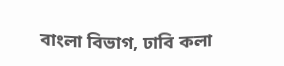বাংলা বিভাগ, ঢাবি কলা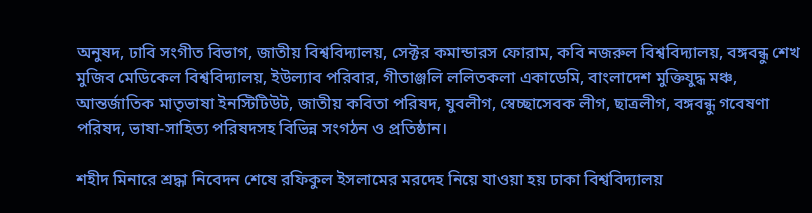অনুষদ, ঢাবি সংগীত বিভাগ, জাতীয় বিশ্ববিদ্যালয়, সেক্টর কমান্ডারস ফোরাম, কবি নজরুল বিশ্ববিদ্যালয়, বঙ্গবন্ধু শেখ মুজিব মেডিকেল বিশ্ববিদ্যালয়, ইউল্যাব পরিবার, গীতাঞ্জলি ললিতকলা একাডেমি, বাংলাদেশ মুক্তিযুদ্ধ মঞ্চ, আন্তর্জাতিক মাতৃভাষা ইনস্টিটিউট, জাতীয় কবিতা পরিষদ, যুবলীগ, স্বেচ্ছাসেবক লীগ, ছাত্রলীগ, বঙ্গবন্ধু গবেষণা পরিষদ, ভাষা-সাহিত্য পরিষদসহ বিভিন্ন সংগঠন ও প্রতিষ্ঠান।

শহীদ মিনারে শ্রদ্ধা নিবেদন শেষে রফিকুল ইসলামের মরদেহ নিয়ে যাওয়া হয় ঢাকা বিশ্ববিদ্যালয়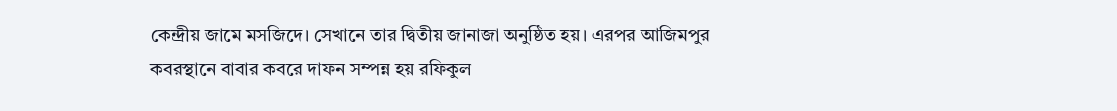কেন্দ্রীয় জামে মসজিদে। সেখানে তার দ্বিতীয় জানাজা অনুষ্ঠিত হয়। এরপর আজিমপুর কবরস্থানে বাবার কবরে দাফন সম্পন্ন হয় রফিকুল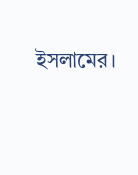ইসলামের।